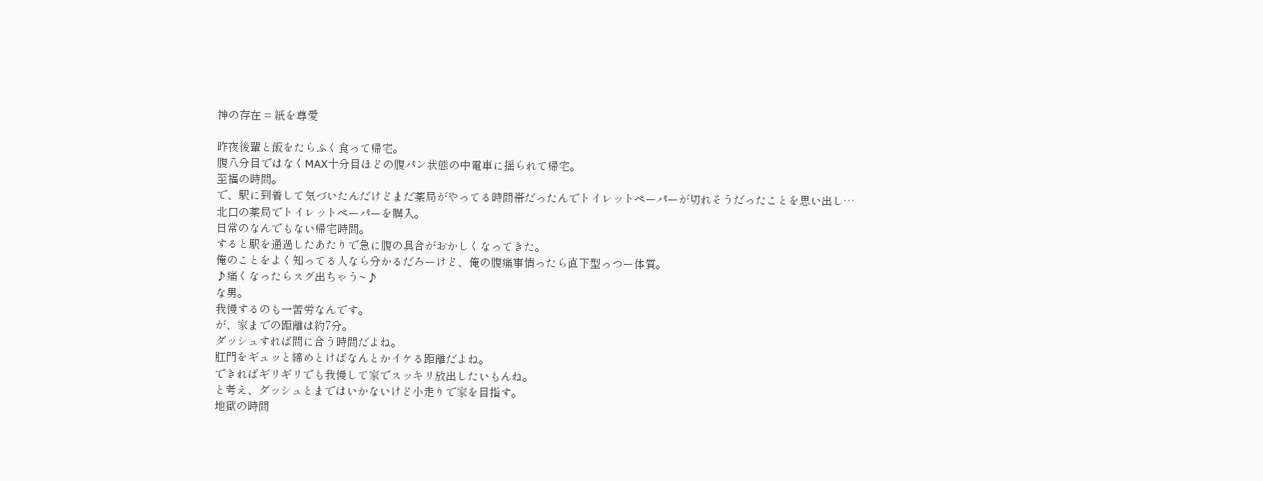神の存在 = 紙を尊愛

昨夜後輩と飯をたらふく食って帰宅。
腹八分目ではなくMAX十分目ほどの腹パン状態の中電車に揺られて帰宅。
至福の時間。
で、駅に到着して気づいたんだけどまだ薬局がやってる時間帯だったんでトイレットペーパーが切れそうだったことを思い出し…
北口の薬局でトイレットペーパーを購入。
日常のなんでもない帰宅時間。
すると駅を通過したあたりで急に腹の具合がおかしくなってきた。
俺のことをよく知ってる人なら分かるだろーけど、俺の腹痛事情ったら直下型っつー体質。
♪痛くなったらスグ出ちゃう~♪
な男。
我慢するのも一苦労なんです。
が、家までの距離は約7分。
ダッシュすれば間に合う時間だよね。
肛門をギュッと締めとけばなんとかイケる距離だよね。
できればギリギリでも我慢して家でスッキリ放出したいもんね。
と考え、ダッシュとまではいかないけど小走りで家を目指す。
地獄の時間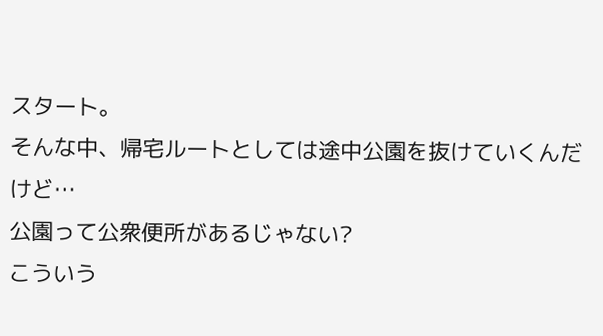スタート。
そんな中、帰宅ルートとしては途中公園を抜けていくんだけど…
公園って公衆便所があるじゃない?
こういう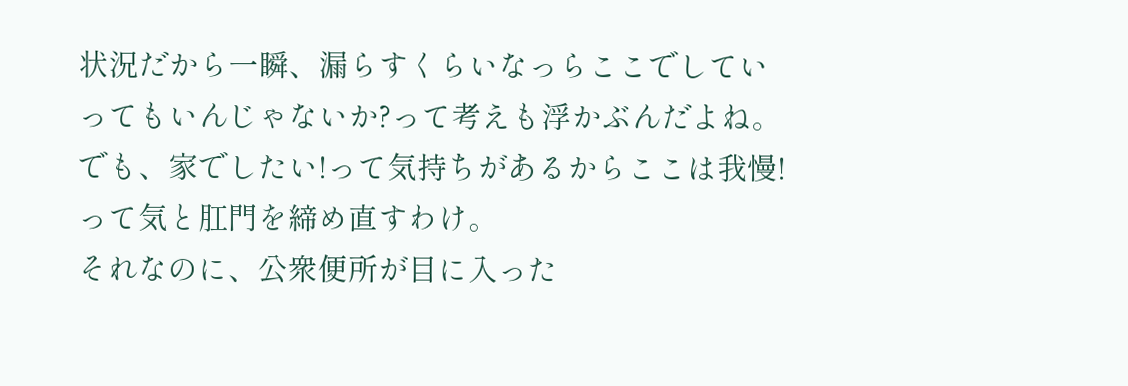状況だから一瞬、漏らすくらいなっらここでしていってもいんじゃないか?って考えも浮かぶんだよね。
でも、家でしたい!って気持ちがあるからここは我慢!って気と肛門を締め直すわけ。
それなのに、公衆便所が目に入った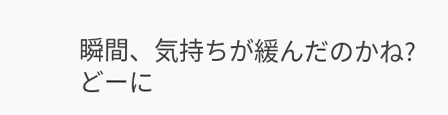瞬間、気持ちが緩んだのかね?
どーに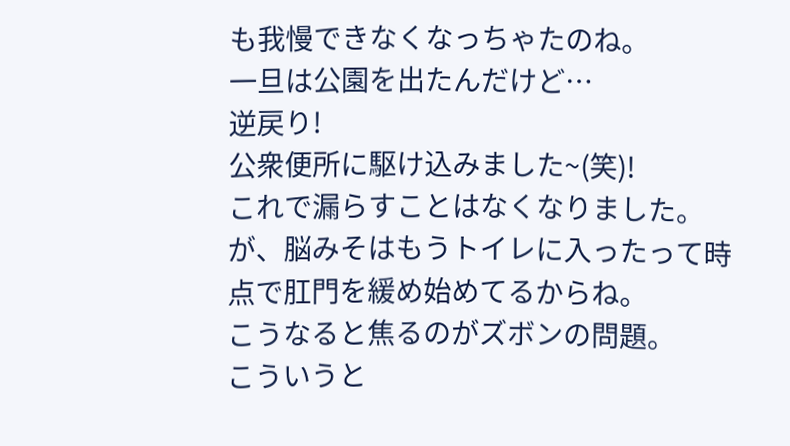も我慢できなくなっちゃたのね。
一旦は公園を出たんだけど…
逆戻り!
公衆便所に駆け込みました~(笑)!
これで漏らすことはなくなりました。
が、脳みそはもうトイレに入ったって時点で肛門を緩め始めてるからね。
こうなると焦るのがズボンの問題。
こういうと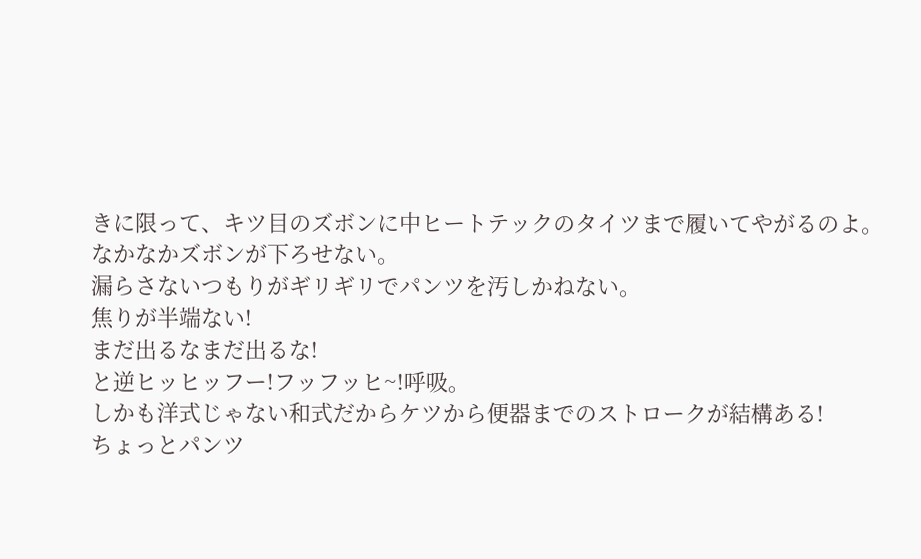きに限って、キツ目のズボンに中ヒートテックのタイツまで履いてやがるのよ。
なかなかズボンが下ろせない。
漏らさないつもりがギリギリでパンツを汚しかねない。
焦りが半端ない!
まだ出るなまだ出るな!
と逆ヒッヒッフー!フッフッヒ~!呼吸。
しかも洋式じゃない和式だからケツから便器までのストロークが結構ある!
ちょっとパンツ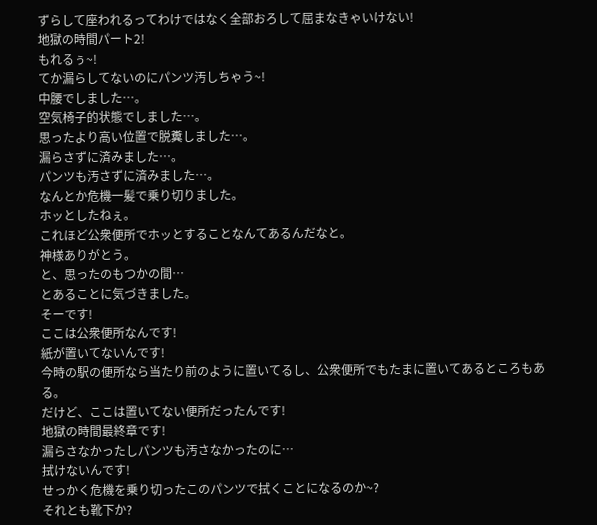ずらして座われるってわけではなく全部おろして屈まなきゃいけない!
地獄の時間パート2!
もれるぅ~!
てか漏らしてないのにパンツ汚しちゃう~!
中腰でしました…。
空気椅子的状態でしました…。
思ったより高い位置で脱糞しました…。
漏らさずに済みました…。
パンツも汚さずに済みました…。
なんとか危機一髪で乗り切りました。
ホッとしたねぇ。
これほど公衆便所でホッとすることなんてあるんだなと。
神様ありがとう。
と、思ったのもつかの間…
とあることに気づきました。
そーです!
ここは公衆便所なんです!
紙が置いてないんです!
今時の駅の便所なら当たり前のように置いてるし、公衆便所でもたまに置いてあるところもある。
だけど、ここは置いてない便所だったんです!
地獄の時間最終章です!
漏らさなかったしパンツも汚さなかったのに…
拭けないんです!
せっかく危機を乗り切ったこのパンツで拭くことになるのか~?
それとも靴下か?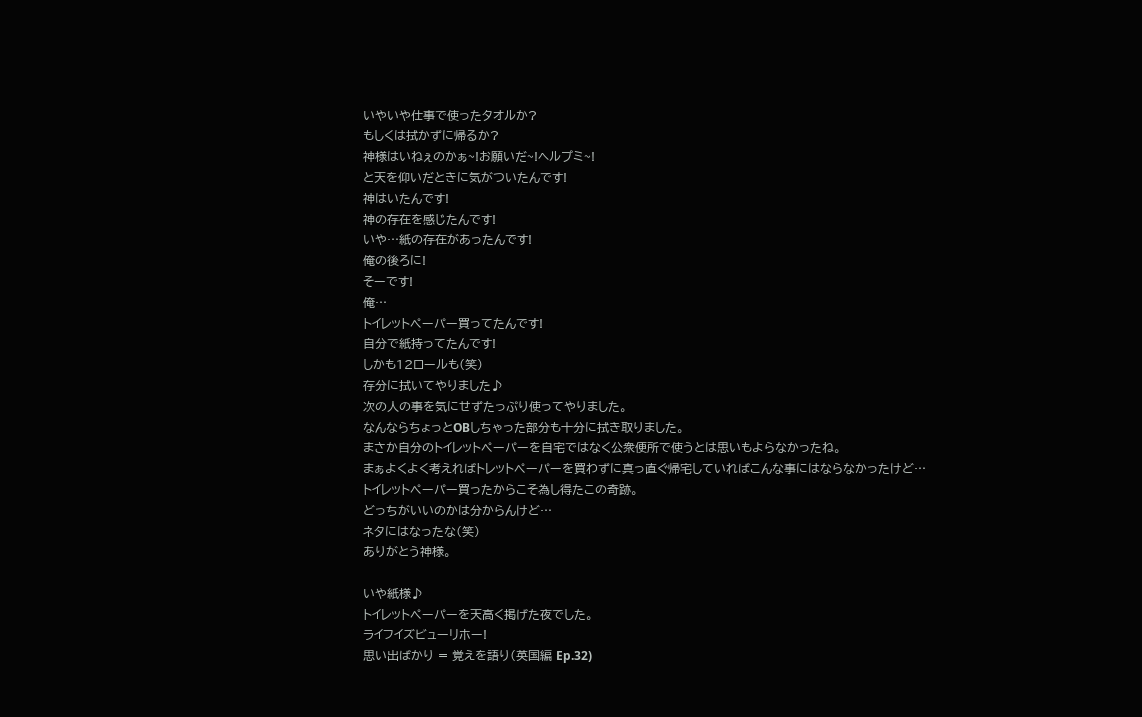いやいや仕事で使ったタオルか?
もしくは拭かずに帰るか?
神様はいねぇのかぁ~!お願いだ~!ヘルプミ~!
と天を仰いだときに気がついたんです!
神はいたんです!
神の存在を感じたんです!
いや…紙の存在があったんです!
俺の後ろに!
そーです!
俺…
トイレットペーパー買ってたんです!
自分で紙持ってたんです!
しかも12ロールも(笑)
存分に拭いてやりました♪
次の人の事を気にせずたっぷり使ってやりました。
なんならちょっとOBしちゃった部分も十分に拭き取りました。
まさか自分のトイレットペーパーを自宅ではなく公衆便所で使うとは思いもよらなかったね。
まぁよくよく考えればトレットペーパーを買わずに真っ直ぐ帰宅していればこんな事にはならなかったけど…
トイレットペーパー買ったからこそ為し得たこの奇跡。
どっちがいいのかは分からんけど…
ネタにはなったな(笑)
ありがとう神様。

いや紙様♪
トイレットペーパーを天高く掲げた夜でした。
ライフイズビューリホー!
思い出ばかり = 覚えを語り(英国編 Ep.32)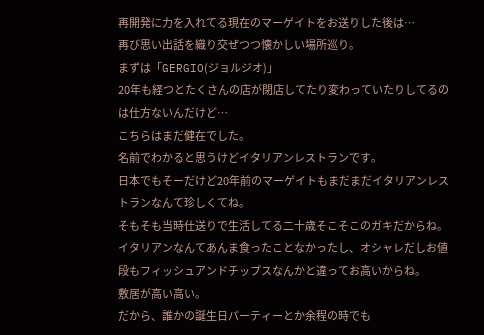再開発に力を入れてる現在のマーゲイトをお送りした後は…
再び思い出話を織り交ぜつつ懐かしい場所巡り。
まずは「GERGIO(ジョルジオ)」
20年も経つとたくさんの店が閉店してたり変わっていたりしてるのは仕方ないんだけど…
こちらはまだ健在でした。
名前でわかると思うけどイタリアンレストランです。
日本でもそーだけど20年前のマーゲイトもまだまだイタリアンレストランなんて珍しくてね。
そもそも当時仕送りで生活してる二十歳そこそこのガキだからね。
イタリアンなんてあんま食ったことなかったし、オシャレだしお値段もフィッシュアンドチップスなんかと違ってお高いからね。
敷居が高い高い。
だから、誰かの誕生日パーティーとか余程の時でも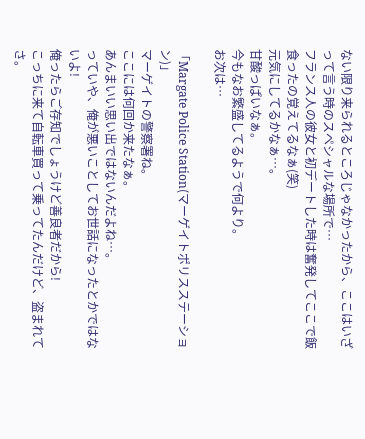ない限り来られるところじゃなかったから、ここはいざって言う時のスペシャルな場所で…
フランス人の彼女と初デートした時は奮発してここで飯食ったの覚えてるなぁ(笑)
元気にしてるかなぁ…。
甘酸っぱいなぁ。
今もなお繁盛してるようで何より。
お次は…

「Margate Police Station(マーゲイトポリスステーション)」
マーゲイトの警察署ね。
ここには何回か来たなぁ。
あんまいい思い出ではないんだよね…。
っていや、俺が悪いことしてお世話になったとかではないよ!
俺ったらご存知でしょうけど善良者だから!
こっちに来て自転車買って乗ってたんだけど、盗まれてさ。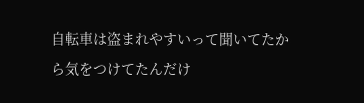自転車は盗まれやすいって聞いてたから気をつけてたんだけ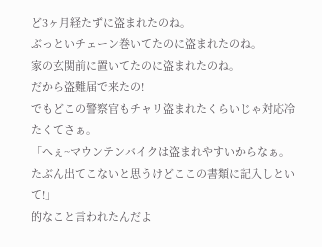ど3ヶ月経たずに盗まれたのね。
ぶっといチェーン巻いてたのに盗まれたのね。
家の玄関前に置いてたのに盗まれたのね。
だから盗難届で来たの!
でもどこの警察官もチャリ盗まれたくらいじゃ対応冷たくてさぁ。
「へぇ~マウンテンバイクは盗まれやすいからなぁ。たぶん出てこないと思うけどここの書類に記入しといて!」
的なこと言われたんだよ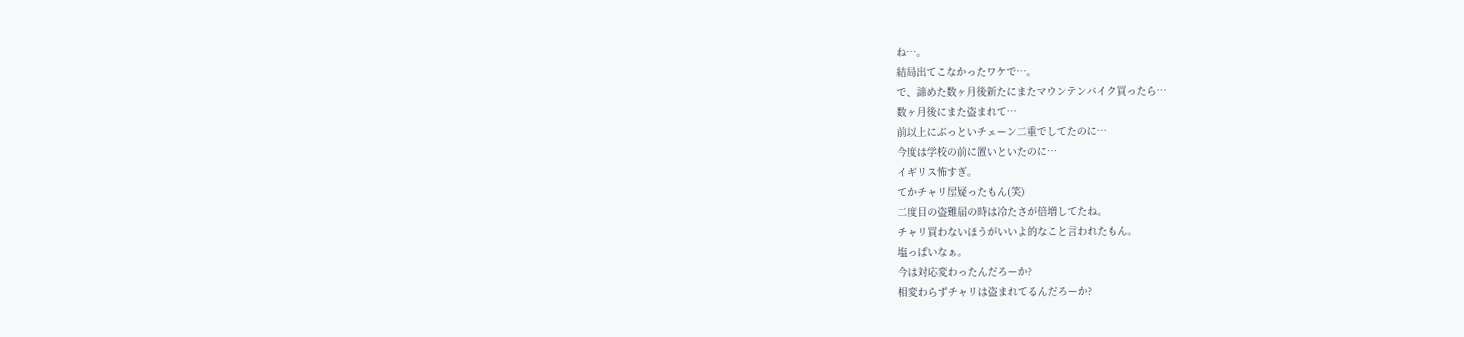ね…。
結局出てこなかったワケで…。
で、諦めた数ヶ月後新たにまたマウンテンバイク買ったら…
数ヶ月後にまた盗まれて…
前以上にぶっといチェーン二重でしてたのに…
今度は学校の前に置いといたのに…
イギリス怖すぎ。
てかチャリ屋疑ったもん(笑)
二度目の盗難届の時は冷たさが倍増してたね。
チャリ買わないほうがいいよ的なこと言われたもん。
塩っぱいなぁ。
今は対応変わったんだろーか?
相変わらずチャリは盗まれてるんだろーか?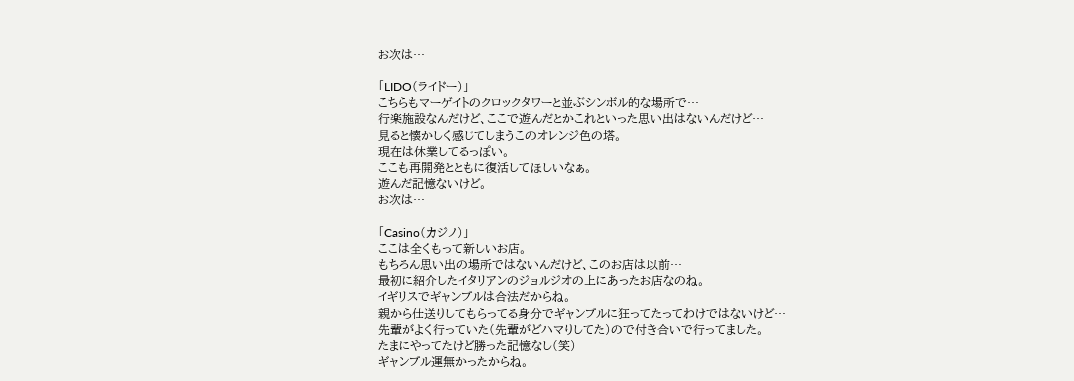お次は…

「LIDO(ライドー)」
こちらもマーゲイトのクロックタワーと並ぶシンボル的な場所で…
行楽施設なんだけど、ここで遊んだとかこれといった思い出はないんだけど…
見ると懐かしく感じてしまうこのオレンジ色の塔。
現在は休業してるっぽい。
ここも再開発とともに復活してほしいなぁ。
遊んだ記憶ないけど。
お次は…

「Casino(カジノ)」
ここは全くもって新しいお店。
もちろん思い出の場所ではないんだけど、このお店は以前…
最初に紹介したイタリアンのジョルジオの上にあったお店なのね。
イギリスでギャンブルは合法だからね。
親から仕送りしてもらってる身分でギャンブルに狂ってたってわけではないけど…
先輩がよく行っていた(先輩がどハマりしてた)ので付き合いで行ってました。
たまにやってたけど勝った記憶なし(笑)
ギャンブル運無かったからね。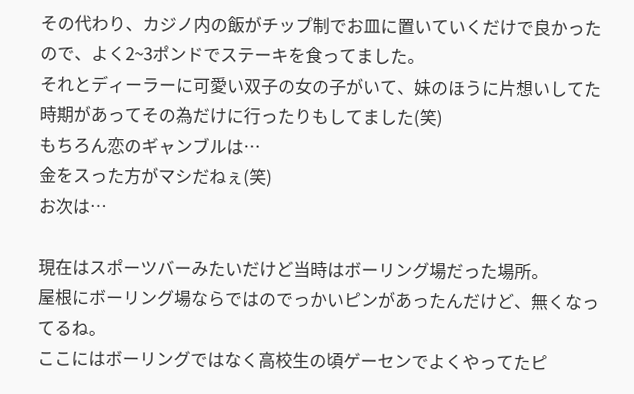その代わり、カジノ内の飯がチップ制でお皿に置いていくだけで良かったので、よく2~3ポンドでステーキを食ってました。
それとディーラーに可愛い双子の女の子がいて、妹のほうに片想いしてた時期があってその為だけに行ったりもしてました(笑)
もちろん恋のギャンブルは…
金をスった方がマシだねぇ(笑)
お次は…

現在はスポーツバーみたいだけど当時はボーリング場だった場所。
屋根にボーリング場ならではのでっかいピンがあったんだけど、無くなってるね。
ここにはボーリングではなく高校生の頃ゲーセンでよくやってたピ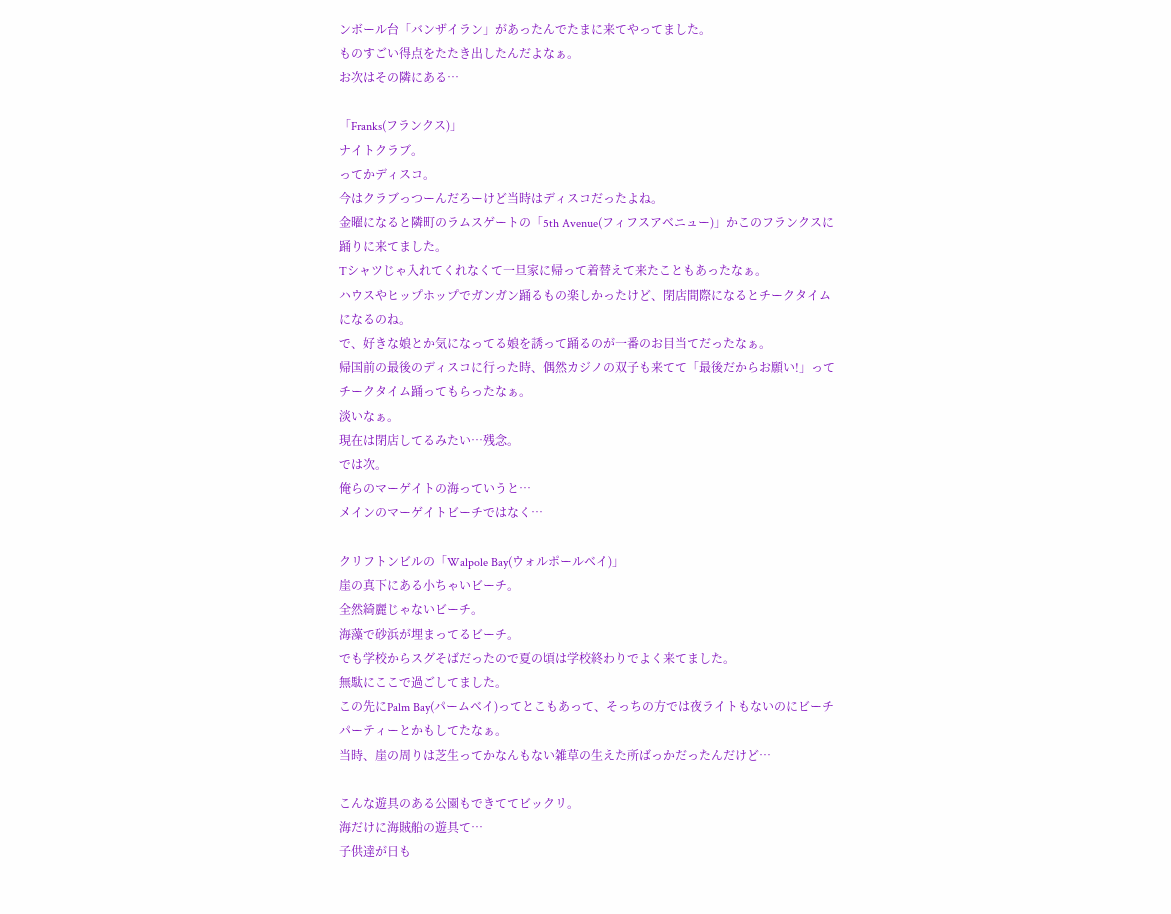ンボール台「バンザイラン」があったんでたまに来てやってました。
ものすごい得点をたたき出したんだよなぁ。
お次はその隣にある…

「Franks(フランクス)」
ナイトクラブ。
ってかディスコ。
今はクラブっつーんだろーけど当時はディスコだったよね。
金曜になると隣町のラムスゲートの「5th Avenue(フィフスアベニュー)」かこのフランクスに踊りに来てました。
Tシャツじゃ入れてくれなくて一旦家に帰って着替えて来たこともあったなぁ。
ハウスやヒップホップでガンガン踊るもの楽しかったけど、閉店間際になるとチークタイムになるのね。
で、好きな娘とか気になってる娘を誘って踊るのが一番のお目当てだったなぁ。
帰国前の最後のディスコに行った時、偶然カジノの双子も来てて「最後だからお願い!」ってチークタイム踊ってもらったなぁ。
淡いなぁ。
現在は閉店してるみたい…残念。
では次。
俺らのマーゲイトの海っていうと…
メインのマーゲイトビーチではなく…

クリフトンビルの「Walpole Bay(ウォルポールベイ)」
崖の真下にある小ちゃいビーチ。
全然綺麗じゃないビーチ。
海藻で砂浜が埋まってるビーチ。
でも学校からスグそばだったので夏の頃は学校終わりでよく来てました。
無駄にここで過ごしてました。
この先にPalm Bay(パームベイ)ってとこもあって、そっちの方では夜ライトもないのにビーチパーティーとかもしてたなぁ。
当時、崖の周りは芝生ってかなんもない雑草の生えた所ばっかだったんだけど…

こんな遊具のある公園もできててビックリ。
海だけに海賊船の遊具て…
子供達が日も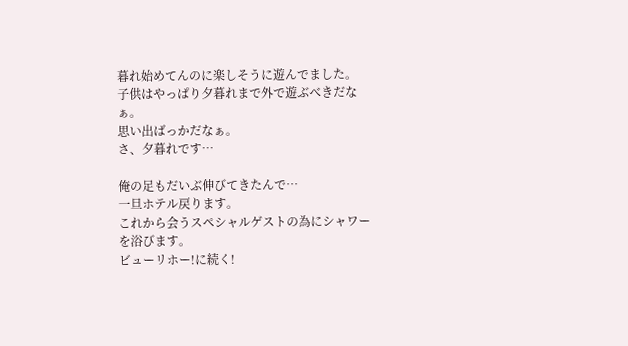暮れ始めてんのに楽しそうに遊んでました。
子供はやっぱり夕暮れまで外で遊ぶべきだなぁ。
思い出ばっかだなぁ。
さ、夕暮れです…

俺の足もだいぶ伸びてきたんで…
一旦ホテル戻ります。
これから会うスペシャルゲストの為にシャワーを浴びます。
ビューリホー!に続く!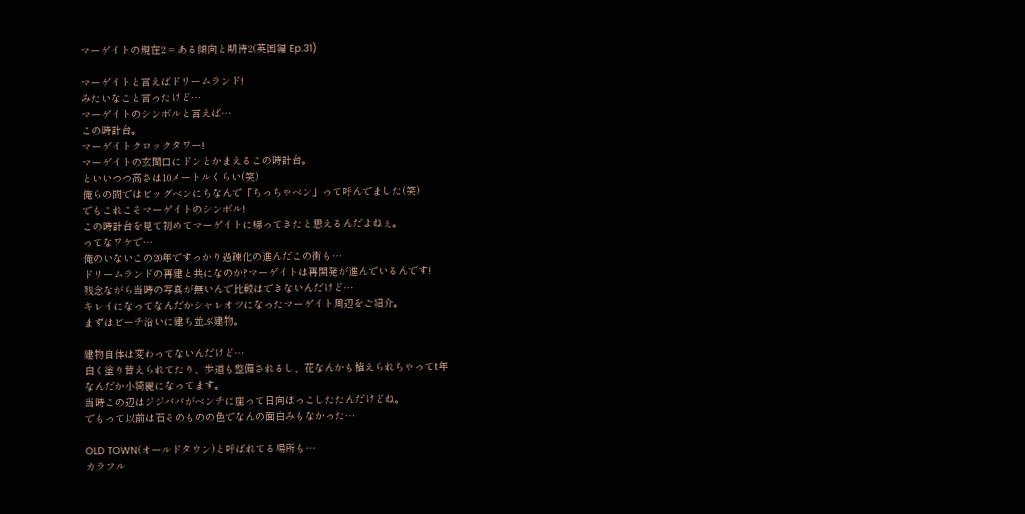マーゲイトの現在2 = ある傾向と期待2(英国編 Ep.31)

マーゲイトと言えばドリームランド!
みたいなこと言ったけど…
マーゲイトのシンボルと言えば…
この時計台。
マーゲイトクロックタワー!
マーゲイトの玄関口にドンとかまえるこの時計台。
といいつつ高さは10メートルくらい(笑)
俺らの間ではビッグベンにちなんで「ちっちゃベン」って呼んでました(笑)
でもこれこそマーゲイトのシンボル!
この時計台を見て初めてマーゲイトに帰ってきたと思えるんだよねぇ。
ってなワケで…
俺のいないこの20年ですっかり過疎化の進んだこの街も…
ドリームランドの再建と共になのか?マーゲイトは再開発が進んでいるんです!
残念ながら当時の写真が無いんで比較はできないんだけど…
キレイになってなんだかシャレオツになったマーゲイト周辺をご紹介。
まずはビーチ沿いに建ち並ぶ建物。

建物自体は変わってないんだけど…
白く塗り替えられてたり、歩道も整備されるし、花なんかも植えられちゃってt年
なんだか小綺麗になってます。
当時この辺はジジババがベンチに座って日向ぼっこしたたんだけどね。
でもって以前は石そのものの色でなんの面白みもなかった…

OLD TOWN(オールドタウン)と呼ばれてる場所も…
カラフル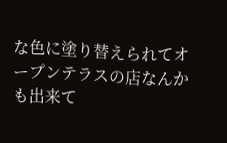な色に塗り替えられてオープンテラスの店なんかも出来て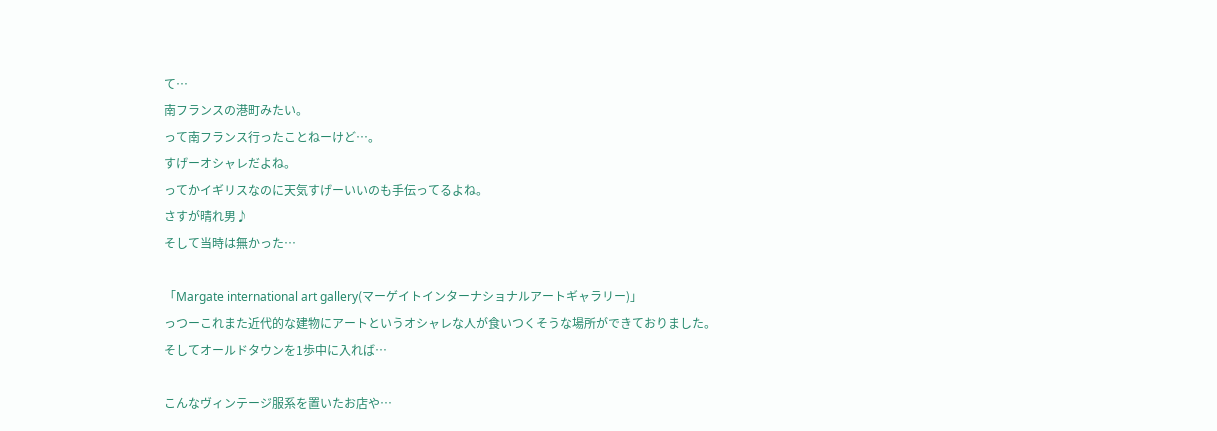て…
南フランスの港町みたい。
って南フランス行ったことねーけど…。
すげーオシャレだよね。
ってかイギリスなのに天気すげーいいのも手伝ってるよね。
さすが晴れ男♪
そして当時は無かった…

「Margate international art gallery(マーゲイトインターナショナルアートギャラリー)」
っつーこれまた近代的な建物にアートというオシャレな人が食いつくそうな場所ができておりました。
そしてオールドタウンを1歩中に入れば…

こんなヴィンテージ服系を置いたお店や…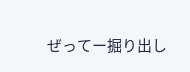ぜってー掘り出し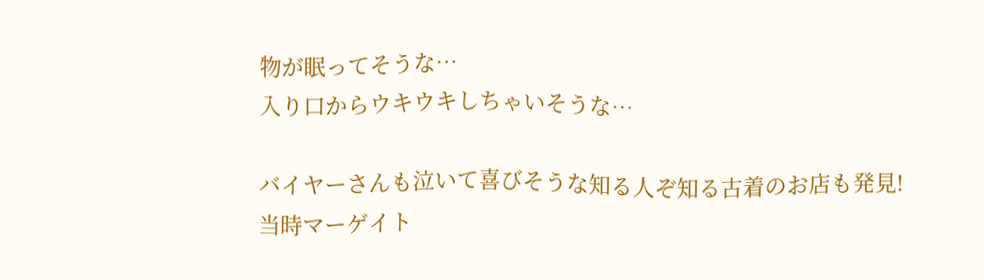物が眠ってそうな…
入り口からウキウキしちゃいそうな…

バイヤーさんも泣いて喜びそうな知る人ぞ知る古着のお店も発見!
当時マーゲイト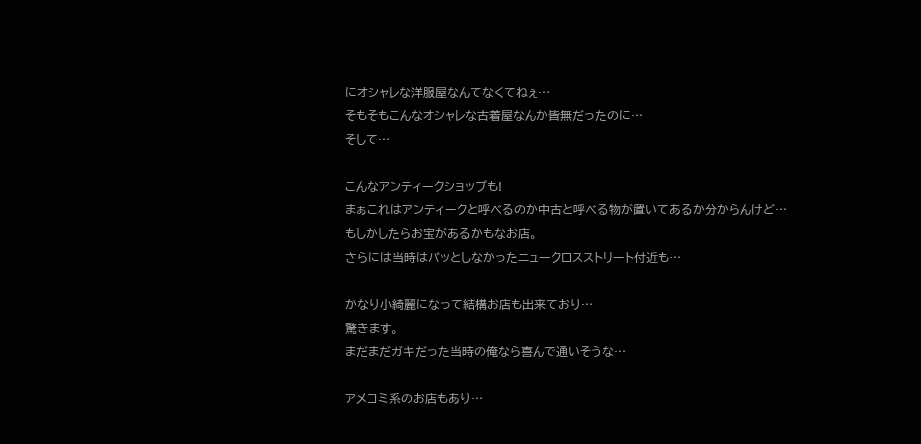にオシャレな洋服屋なんてなくてねぇ…
そもそもこんなオシャレな古着屋なんか皆無だったのに…
そして…

こんなアンティークショップも!
まぁこれはアンティークと呼べるのか中古と呼べる物が置いてあるか分からんけど…
もしかしたらお宝があるかもなお店。
さらには当時はパッとしなかったニュークロスストリート付近も…

かなり小綺麗になって結構お店も出来ており…
驚きます。
まだまだガキだった当時の俺なら喜んで通いそうな…

アメコミ系のお店もあり…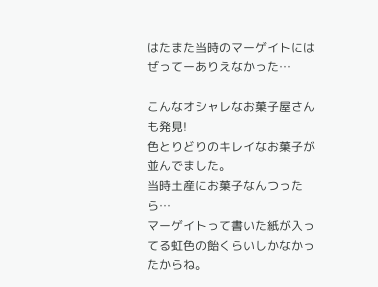はたまた当時のマーゲイトにはぜってーありえなかった…

こんなオシャレなお菓子屋さんも発見!
色とりどりのキレイなお菓子が並んでました。
当時土産にお菓子なんつったら…
マーゲイトって書いた紙が入ってる虹色の飴くらいしかなかったからね。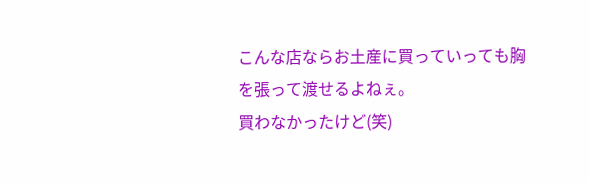こんな店ならお土産に買っていっても胸を張って渡せるよねぇ。
買わなかったけど(笑)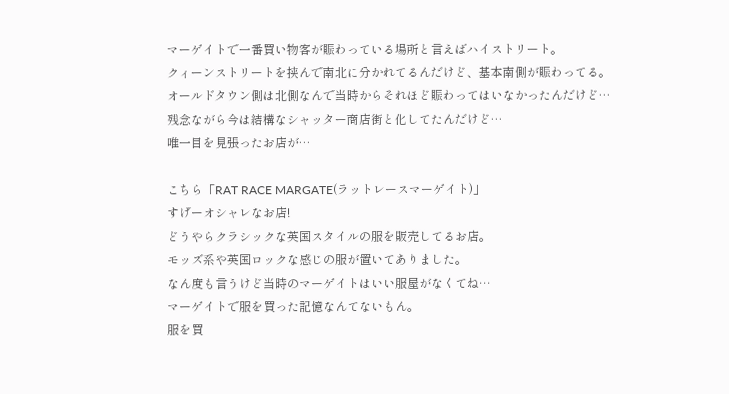マーゲイトで一番買い物客が賑わっている場所と言えばハイストリート。
クィーンストリートを挟んで南北に分かれてるんだけど、基本南側が賑わってる。
オールドタウン側は北側なんで当時からそれほど賑わってはいなかったんだけど…
残念ながら今は結構なシャッター商店街と化してたんだけど…
唯一目を見張ったお店が…

こちら「RAT RACE MARGATE(ラットレースマーゲイト)」
すげーオシャレなお店!
どうやらクラシックな英国スタイルの服を販売してるお店。
モッズ系や英国ロックな感じの服が置いてありました。
なん度も言うけど当時のマーゲイトはいい服屋がなくてね…
マーゲイトで服を買った記憶なんてないもん。
服を買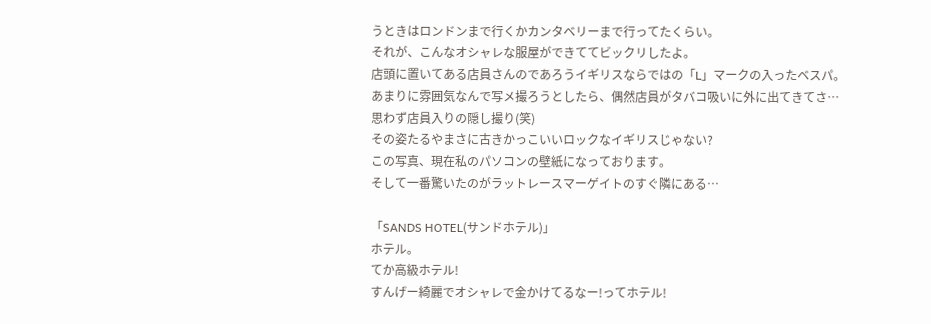うときはロンドンまで行くかカンタベリーまで行ってたくらい。
それが、こんなオシャレな服屋ができててビックリしたよ。
店頭に置いてある店員さんのであろうイギリスならではの「L」マークの入ったベスパ。
あまりに雰囲気なんで写メ撮ろうとしたら、偶然店員がタバコ吸いに外に出てきてさ…
思わず店員入りの隠し撮り(笑)
その姿たるやまさに古きかっこいいロックなイギリスじゃない?
この写真、現在私のパソコンの壁紙になっております。
そして一番驚いたのがラットレースマーゲイトのすぐ隣にある…

「SANDS HOTEL(サンドホテル)」
ホテル。
てか高級ホテル!
すんげー綺麗でオシャレで金かけてるなー!ってホテル!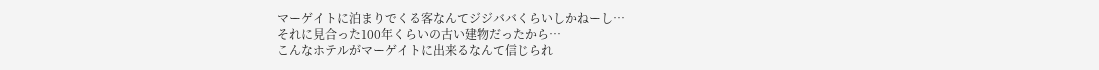マーゲイトに泊まりでくる客なんてジジババくらいしかねーし…
それに見合った100年くらいの古い建物だったから…
こんなホテルがマーゲイトに出来るなんて信じられ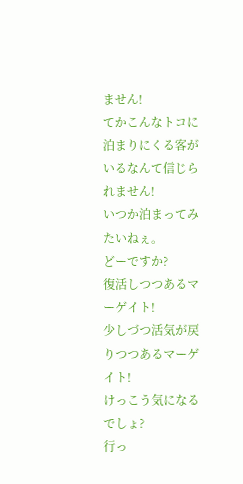ません!
てかこんなトコに泊まりにくる客がいるなんて信じられません!
いつか泊まってみたいねぇ。
どーですか?
復活しつつあるマーゲイト!
少しづつ活気が戻りつつあるマーゲイト!
けっこう気になるでしょ?
行っ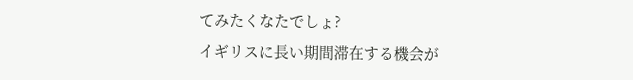てみたくなたでしょ?
イギリスに長い期間滞在する機会が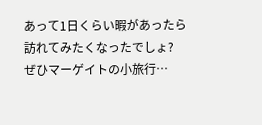あって1日くらい暇があったら訪れてみたくなったでしょ?
ぜひマーゲイトの小旅行…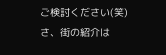ご検討ください(笑)
さ、街の紹介は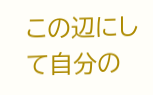この辺にして自分の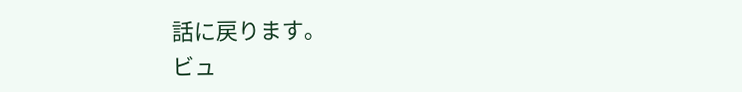話に戻ります。
ビュ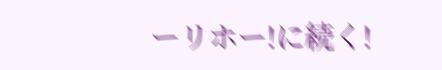ーリホー!に続く!